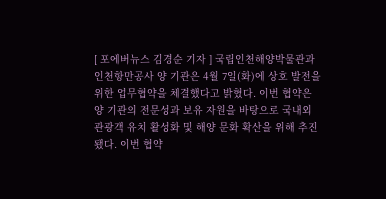[ 포에버뉴스 김경순 기자 ] 국립인천해양박물관과 인천항만공사 양 기관은 4월 7일(화)에 상호 발전을 위한 업무협약을 체결했다고 밝혔다. 이번 협약은 양 기관의 전문성과 보유 자원을 바탕으로 국내외 관광객 유치 활성화 및 해양 문화 확산을 위해 추진됐다. 이번 협약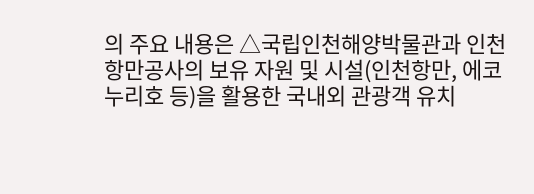의 주요 내용은 △국립인천해양박물관과 인천항만공사의 보유 자원 및 시설(인천항만, 에코누리호 등)을 활용한 국내외 관광객 유치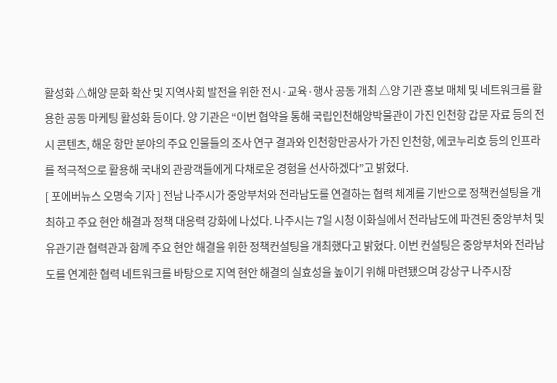활성화 △해양 문화 확산 및 지역사회 발전을 위한 전시·교육·행사 공동 개최 △양 기관 홍보 매체 및 네트워크를 활용한 공동 마케팅 활성화 등이다. 양 기관은 “이번 협약을 통해 국립인천해양박물관이 가진 인천항 갑문 자료 등의 전시 콘텐츠, 해운 항만 분야의 주요 인물들의 조사 연구 결과와 인천항만공사가 가진 인천항, 에코누리호 등의 인프라를 적극적으로 활용해 국내외 관광객들에게 다채로운 경험을 선사하겠다”고 밝혔다.
[ 포에버뉴스 오명숙 기자 ] 전남 나주시가 중앙부처와 전라남도를 연결하는 협력 체계를 기반으로 정책컨설팅을 개최하고 주요 현안 해결과 정책 대응력 강화에 나섰다. 나주시는 7일 시청 이화실에서 전라남도에 파견된 중앙부처 및 유관기관 협력관과 함께 주요 현안 해결을 위한 정책컨설팅을 개최했다고 밝혔다. 이번 컨설팅은 중앙부처와 전라남도를 연계한 협력 네트워크를 바탕으로 지역 현안 해결의 실효성을 높이기 위해 마련됐으며 강상구 나주시장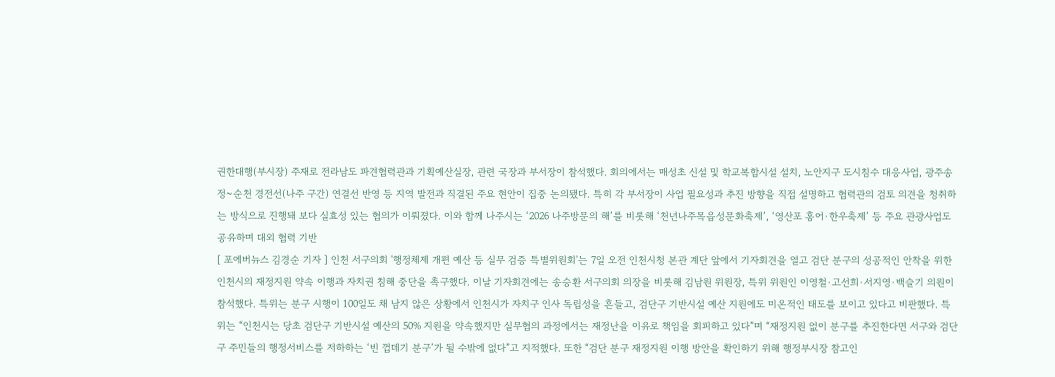권한대행(부시장) 주재로 전라남도 파견협력관과 기획예산실장, 관련 국장과 부서장이 참석했다. 회의에서는 매성초 신설 및 학교복합시설 설치, 노안지구 도시침수 대응사업, 광주송정~순천 경전선(나주 구간) 연결선 반영 등 지역 발전과 직결된 주요 현안이 집중 논의됐다. 특히 각 부서장이 사업 필요성과 추진 방향을 직접 설명하고 협력관의 검토 의견을 청취하는 방식으로 진행돼 보다 실효성 있는 협의가 이뤄졌다. 이와 함께 나주시는 ‘2026 나주방문의 해’를 비롯해 ‘천년나주목읍성문화축제’, ‘영산포 홍어·한우축제’ 등 주요 관광사업도 공유하며 대외 협력 기반
[ 포에버뉴스 김경순 기자 ] 인천 서구의회 '행정체제 개편 예산 등 실무 검증 특별위원회'는 7일 오전 인천시청 본관 계단 앞에서 기자회견을 열고 검단 분구의 성공적인 안착을 위한 인천시의 재정지원 약속 이행과 자치권 침해 중단을 촉구했다. 이날 기자회견에는 송승환 서구의회 의장을 비롯해 김남원 위원장, 특위 위원인 이영철·고선희·서지영·백슬기 의원이 참석했다. 특위는 분구 시행이 100일도 채 남지 않은 상황에서 인천시가 자치구 인사 독립성을 흔들고, 검단구 기반시설 예산 지원에도 미온적인 태도를 보이고 있다고 비판했다. 특위는 “인천시는 당초 검단구 기반시설 예산의 50% 지원을 약속했지만 실무협의 과정에서는 재정난을 이유로 책임을 회피하고 있다”며 “재정지원 없이 분구를 추진한다면 서구와 검단구 주민들의 행정서비스를 저하하는 ‘빈 껍데기 분구’가 될 수밖에 없다”고 지적했다. 또한 “검단 분구 재정지원 이행 방안을 확인하기 위해 행정부시장 참고인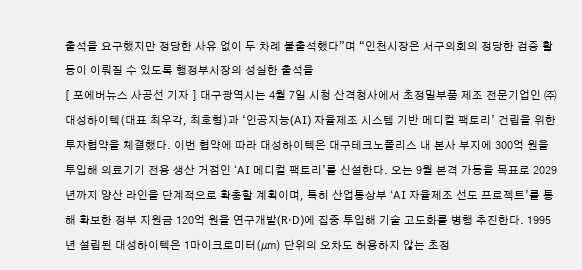출석을 요구했지만 정당한 사유 없이 두 차례 불출석했다”며 “인천시장은 서구의회의 정당한 검증 활동이 이뤄질 수 있도록 행정부시장의 성실한 출석을
[ 포에버뉴스 사공선 기자 ] 대구광역시는 4월 7일 시청 산격청사에서 초정밀부품 제조 전문기업인 ㈜대성하이텍(대표 최우각, 최호형)과 ‘인공지능(AI) 자율제조 시스템 기반 메디컬 팩토리’ 건립을 위한 투자협약을 체결했다. 이번 협약에 따라 대성하이텍은 대구테크노폴리스 내 본사 부지에 300억 원을 투입해 의료기기 전용 생산 거점인 ‘AI 메디컬 팩토리’를 신설한다. 오는 9월 본격 가동을 목표로 2029년까지 양산 라인을 단계적으로 확충할 계획이며, 특히 산업통상부 ‘AI 자율제조 선도 프로젝트’를 통해 확보한 정부 지원금 120억 원을 연구개발(R·D)에 집중 투입해 기술 고도화를 병행 추진한다. 1995년 설립된 대성하이텍은 1마이크로미터(㎛) 단위의 오차도 허용하지 않는 초정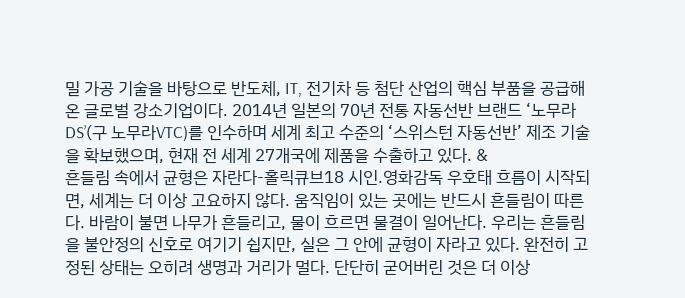밀 가공 기술을 바탕으로 반도체, IT, 전기차 등 첨단 산업의 핵심 부품을 공급해 온 글로벌 강소기업이다. 2014년 일본의 70년 전통 자동선반 브랜드 ‘노무라DS’(구 노무라VTC)를 인수하며 세계 최고 수준의 ‘스위스턴 자동선반’ 제조 기술을 확보했으며, 현재 전 세계 27개국에 제품을 수출하고 있다. &
흔들림 속에서 균형은 자란다-홀릭큐브18 시인.영화감독 우호태 흐름이 시작되면, 세계는 더 이상 고요하지 않다. 움직임이 있는 곳에는 반드시 흔들림이 따른다. 바람이 불면 나무가 흔들리고, 물이 흐르면 물결이 일어난다. 우리는 흔들림을 불안정의 신호로 여기기 쉽지만, 실은 그 안에 균형이 자라고 있다. 완전히 고정된 상태는 오히려 생명과 거리가 멀다. 단단히 굳어버린 것은 더 이상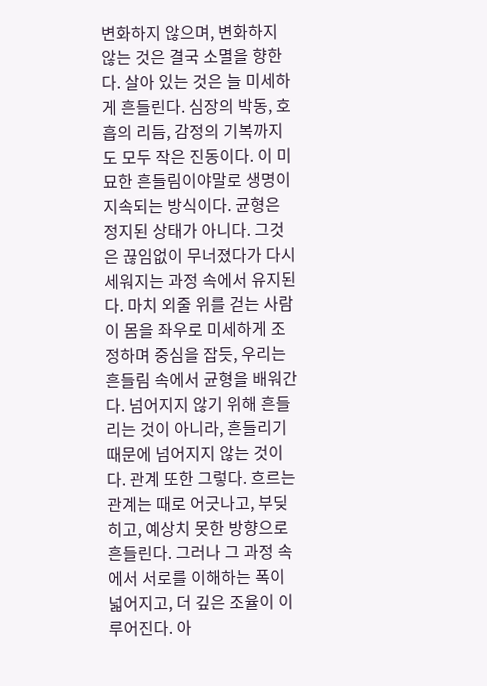변화하지 않으며, 변화하지 않는 것은 결국 소멸을 향한다. 살아 있는 것은 늘 미세하게 흔들린다. 심장의 박동, 호흡의 리듬, 감정의 기복까지도 모두 작은 진동이다. 이 미묘한 흔들림이야말로 생명이 지속되는 방식이다. 균형은 정지된 상태가 아니다. 그것은 끊임없이 무너졌다가 다시 세워지는 과정 속에서 유지된다. 마치 외줄 위를 걷는 사람이 몸을 좌우로 미세하게 조정하며 중심을 잡듯, 우리는 흔들림 속에서 균형을 배워간다. 넘어지지 않기 위해 흔들리는 것이 아니라, 흔들리기 때문에 넘어지지 않는 것이다. 관계 또한 그렇다. 흐르는 관계는 때로 어긋나고, 부딪히고, 예상치 못한 방향으로 흔들린다. 그러나 그 과정 속에서 서로를 이해하는 폭이 넓어지고, 더 깊은 조율이 이루어진다. 아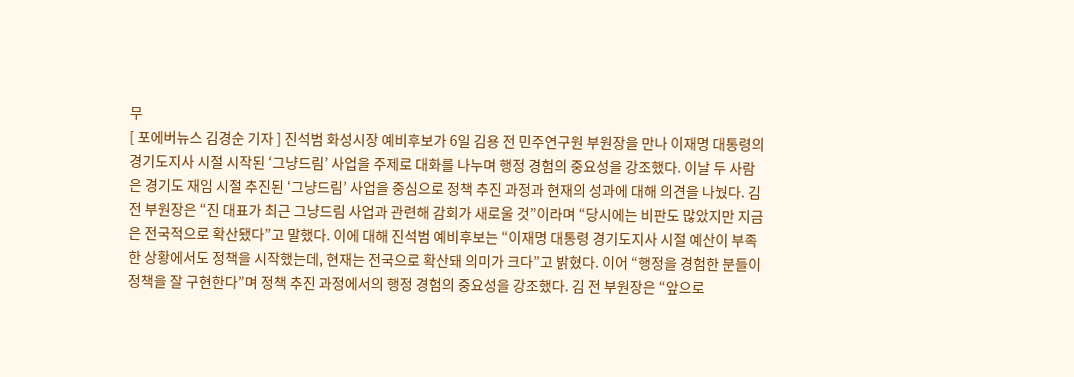무
[ 포에버뉴스 김경순 기자 ] 진석범 화성시장 예비후보가 6일 김용 전 민주연구원 부원장을 만나 이재명 대통령의 경기도지사 시절 시작된 ‘그냥드림’ 사업을 주제로 대화를 나누며 행정 경험의 중요성을 강조했다. 이날 두 사람은 경기도 재임 시절 추진된 ‘그냥드림’ 사업을 중심으로 정책 추진 과정과 현재의 성과에 대해 의견을 나눴다. 김 전 부원장은 “진 대표가 최근 그냥드림 사업과 관련해 감회가 새로울 것”이라며 “당시에는 비판도 많았지만 지금은 전국적으로 확산됐다”고 말했다. 이에 대해 진석범 예비후보는 “이재명 대통령 경기도지사 시절 예산이 부족한 상황에서도 정책을 시작했는데, 현재는 전국으로 확산돼 의미가 크다”고 밝혔다. 이어 “행정을 경험한 분들이 정책을 잘 구현한다”며 정책 추진 과정에서의 행정 경험의 중요성을 강조했다. 김 전 부원장은 “앞으로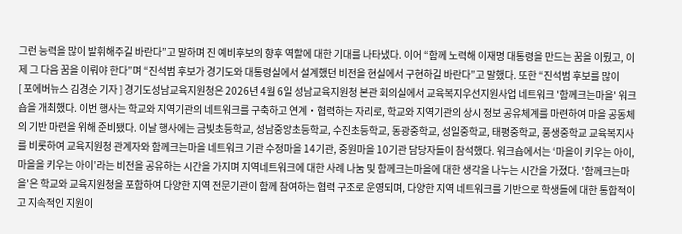그런 능력을 많이 발휘해주길 바란다”고 말하며 진 예비후보의 향후 역할에 대한 기대를 나타냈다. 이어 “함께 노력해 이재명 대통령을 만드는 꿈을 이뤘고, 이제 그 다음 꿈을 이뤄야 한다”며 “진석범 후보가 경기도와 대통령실에서 설계했던 비전을 현실에서 구현하길 바란다”고 말했다. 또한 “진석범 후보를 많이
[ 포에버뉴스 김경순 기자 ] 경기도성남교육지원청은 2026년 4월 6일 성남교육지원청 본관 회의실에서 교육복지우선지원사업 네트워크 '함께크는마을' 워크숍을 개최했다. 이번 행사는 학교와 지역기관의 네트워크를 구축하고 연계‧협력하는 자리로, 학교와 지역기관의 상시 정보 공유체계를 마련하여 마을 공동체의 기반 마련을 위해 준비됐다. 이날 행사에는 금빛초등학교, 성남중앙초등학교, 수진초등학교, 동광중학교, 성일중학교, 태평중학교, 풍생중학교 교육복지사를 비롯하여 교육지원청 관계자와 함께크는마을 네트워크 기관 수정마을 14기관, 중원마을 10기관 담당자들이 참석했다. 워크숍에서는 ‘마을이 키우는 아이, 마을을 키우는 아이’라는 비전을 공유하는 시간을 가지며 지역네트워크에 대한 사례 나눔 및 함께크는마을에 대한 생각을 나누는 시간을 가졌다. '함께크는마을'은 학교와 교육지원청을 포함하여 다양한 지역 전문기관이 함께 참여하는 협력 구조로 운영되며, 다양한 지역 네트워크를 기반으로 학생들에 대한 통합적이고 지속적인 지원이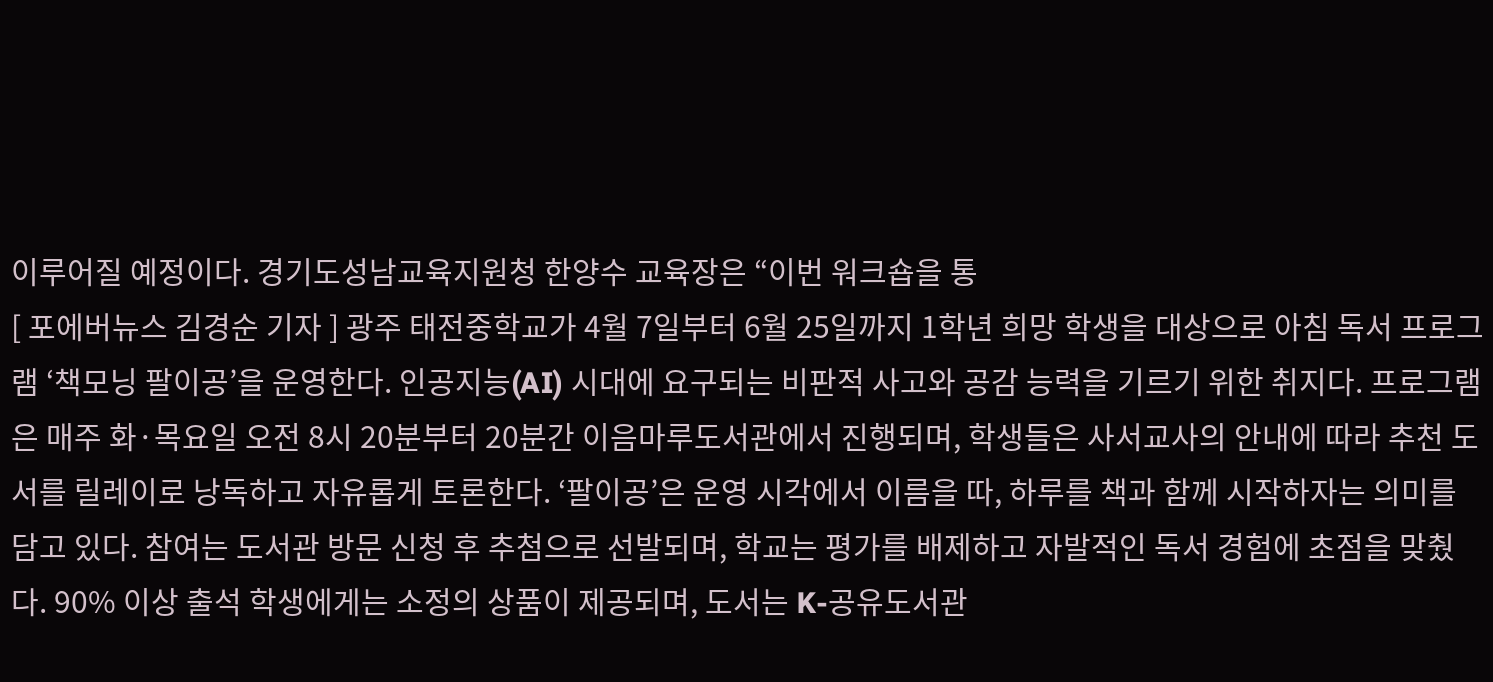이루어질 예정이다. 경기도성남교육지원청 한양수 교육장은 “이번 워크숍을 통
[ 포에버뉴스 김경순 기자 ] 광주 태전중학교가 4월 7일부터 6월 25일까지 1학년 희망 학생을 대상으로 아침 독서 프로그램 ‘책모닝 팔이공’을 운영한다. 인공지능(AI) 시대에 요구되는 비판적 사고와 공감 능력을 기르기 위한 취지다. 프로그램은 매주 화·목요일 오전 8시 20분부터 20분간 이음마루도서관에서 진행되며, 학생들은 사서교사의 안내에 따라 추천 도서를 릴레이로 낭독하고 자유롭게 토론한다. ‘팔이공’은 운영 시각에서 이름을 따, 하루를 책과 함께 시작하자는 의미를 담고 있다. 참여는 도서관 방문 신청 후 추첨으로 선발되며, 학교는 평가를 배제하고 자발적인 독서 경험에 초점을 맞췄다. 90% 이상 출석 학생에게는 소정의 상품이 제공되며, 도서는 K-공유도서관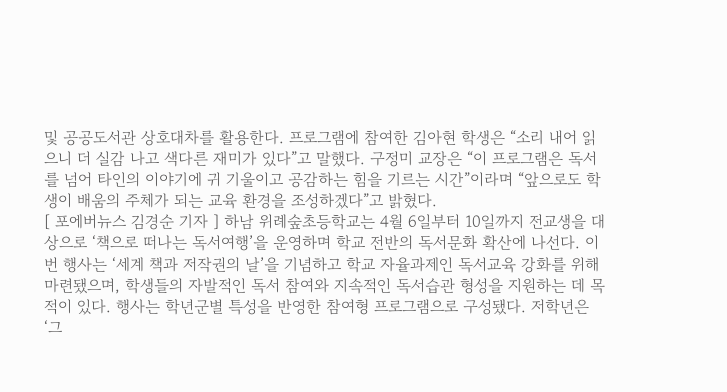및 공공도서관 상호대차를 활용한다. 프로그램에 참여한 김아현 학생은 “소리 내어 읽으니 더 실감 나고 색다른 재미가 있다”고 말했다. 구정미 교장은 “이 프로그램은 독서를 넘어 타인의 이야기에 귀 기울이고 공감하는 힘을 기르는 시간”이라며 “앞으로도 학생이 배움의 주체가 되는 교육 환경을 조성하겠다”고 밝혔다.
[ 포에버뉴스 김경순 기자 ] 하남 위례숲초등학교는 4월 6일부터 10일까지 전교생을 대상으로 ‘책으로 떠나는 독서여행’을 운영하며 학교 전반의 독서문화 확산에 나선다. 이번 행사는 ‘세계 책과 저작권의 날’을 기념하고 학교 자율과제인 독서교육 강화를 위해 마련됐으며, 학생들의 자발적인 독서 참여와 지속적인 독서습관 형성을 지원하는 데 목적이 있다. 행사는 학년군별 특성을 반영한 참여형 프로그램으로 구성됐다. 저학년은 ‘그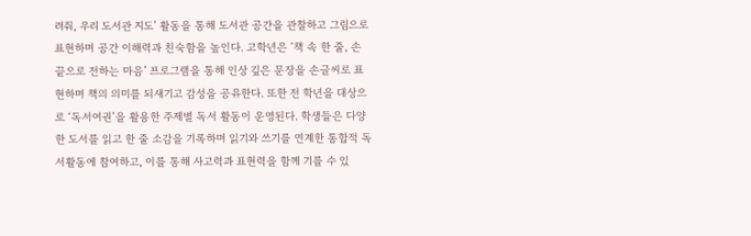려줘, 우리 도서관 지도’ 활동을 통해 도서관 공간을 관찰하고 그림으로 표현하며 공간 이해력과 친숙함을 높인다. 고학년은 ‘책 속 한 줄, 손끝으로 전하는 마음’ 프로그램을 통해 인상 깊은 문장을 손글씨로 표현하며 책의 의미를 되새기고 감성을 공유한다. 또한 전 학년을 대상으로 ‘독서여권’을 활용한 주제별 독서 활동이 운영된다. 학생들은 다양한 도서를 읽고 한 줄 소감을 기록하며 읽기와 쓰기를 연계한 통합적 독서활동에 참여하고, 이를 통해 사고력과 표현력을 함께 기를 수 있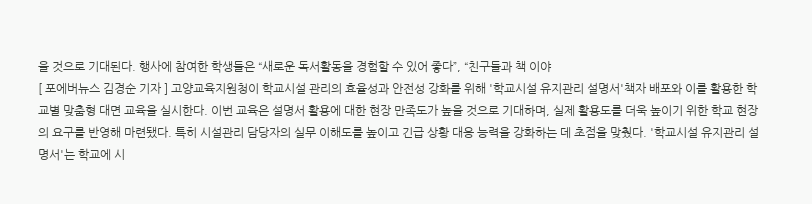을 것으로 기대된다. 행사에 참여한 학생들은 “새로운 독서활동을 경험할 수 있어 좋다”, “친구들과 책 이야
[ 포에버뉴스 김경순 기자 ] 고양교육지원청이 학교시설 관리의 효율성과 안전성 강화를 위해 '학교시설 유지관리 설명서'책자 배포와 이를 활용한 학교별 맞춤형 대면 교육을 실시한다. 이번 교육은 설명서 활용에 대한 현장 만족도가 높을 것으로 기대하며, 실제 활용도를 더욱 높이기 위한 학교 현장의 요구를 반영해 마련됐다. 특히 시설관리 담당자의 실무 이해도를 높이고 긴급 상황 대응 능력을 강화하는 데 초점을 맞췄다. '학교시설 유지관리 설명서'는 학교에 시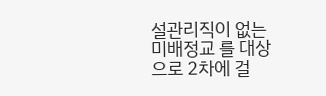설관리직이 없는 미배정교 를 대상으로 2차에 걸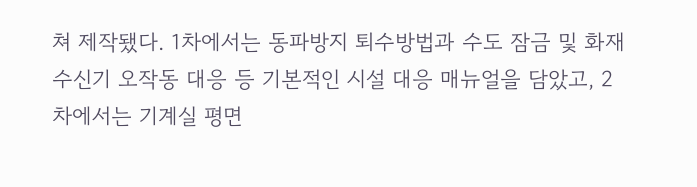쳐 제작됐다. 1차에서는 동파방지 퇴수방법과 수도 잠금 및 화재수신기 오작동 대응 등 기본적인 시설 대응 매뉴얼을 담았고, 2차에서는 기계실 평면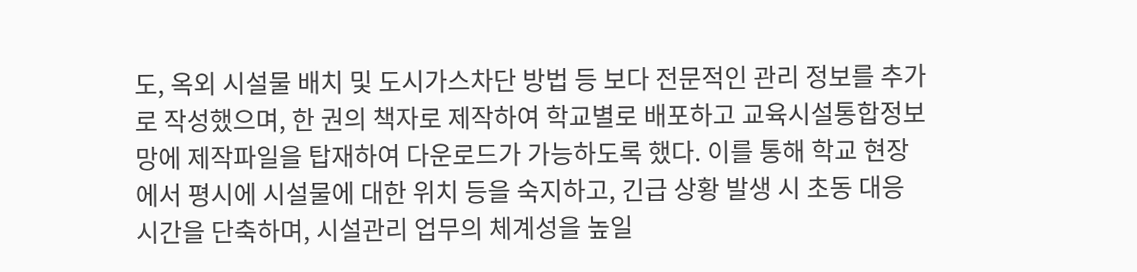도, 옥외 시설물 배치 및 도시가스차단 방법 등 보다 전문적인 관리 정보를 추가로 작성했으며, 한 권의 책자로 제작하여 학교별로 배포하고 교육시설통합정보망에 제작파일을 탑재하여 다운로드가 가능하도록 했다. 이를 통해 학교 현장에서 평시에 시설물에 대한 위치 등을 숙지하고, 긴급 상황 발생 시 초동 대응 시간을 단축하며, 시설관리 업무의 체계성을 높일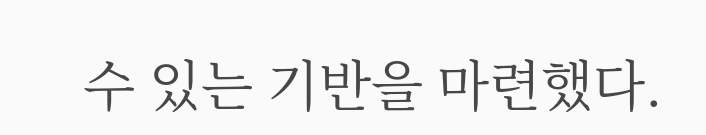수 있는 기반을 마련했다.